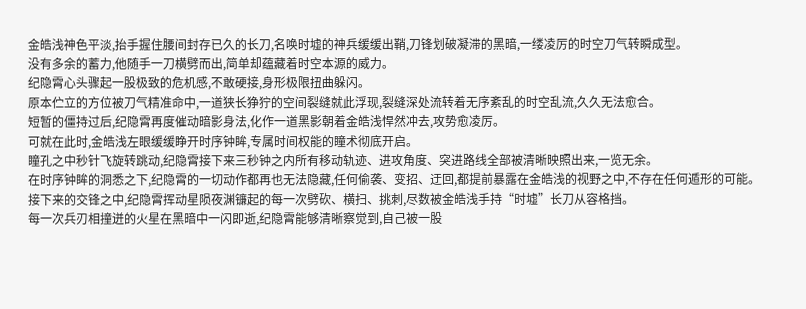金皓浅神色平淡,抬手握住腰间封存已久的长刀,名唤时墟的神兵缓缓出鞘,刀锋划破凝滞的黑暗,一缕凌厉的时空刀气转瞬成型。
没有多余的蓄力,他随手一刀横劈而出,简单却蕴藏着时空本源的威力。
纪隐霄心头骤起一股极致的危机感,不敢硬接,身形极限扭曲躲闪。
原本伫立的方位被刀气精准命中,一道狭长狰狞的空间裂缝就此浮现,裂缝深处流转着无序紊乱的时空乱流,久久无法愈合。
短暂的僵持过后,纪隐霄再度催动暗影身法,化作一道黑影朝着金皓浅悍然冲去,攻势愈凌厉。
可就在此时,金皓浅左眼缓缓睁开时序钟眸,专属时间权能的瞳术彻底开启。
瞳孔之中秒针飞旋转跳动,纪隐霄接下来三秒钟之内所有移动轨迹、进攻角度、突进路线全部被清晰映照出来,一览无余。
在时序钟眸的洞悉之下,纪隐霄的一切动作都再也无法隐藏,任何偷袭、变招、迂回,都提前暴露在金皓浅的视野之中,不存在任何遁形的可能。
接下来的交锋之中,纪隐霄挥动星陨夜渊镰起的每一次劈砍、横扫、挑刺,尽数被金皓浅手持“时墟”长刀从容格挡。
每一次兵刃相撞迸的火星在黑暗中一闪即逝,纪隐霄能够清晰察觉到,自己被一股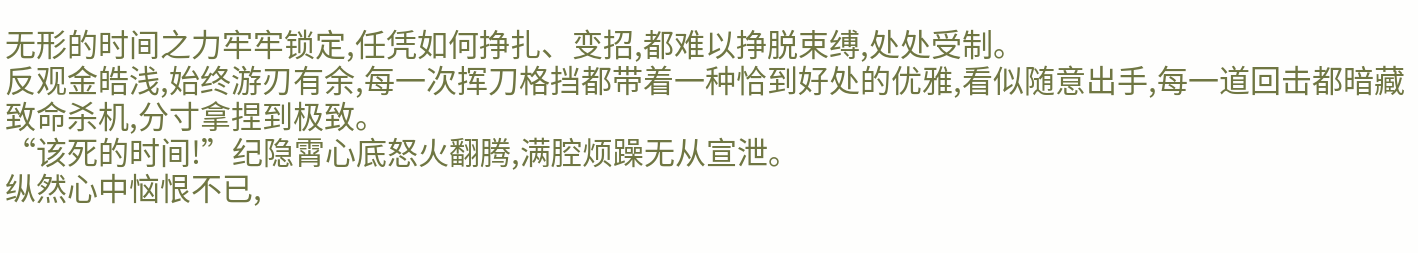无形的时间之力牢牢锁定,任凭如何挣扎、变招,都难以挣脱束缚,处处受制。
反观金皓浅,始终游刃有余,每一次挥刀格挡都带着一种恰到好处的优雅,看似随意出手,每一道回击都暗藏致命杀机,分寸拿捏到极致。
“该死的时间!”纪隐霄心底怒火翻腾,满腔烦躁无从宣泄。
纵然心中恼恨不已,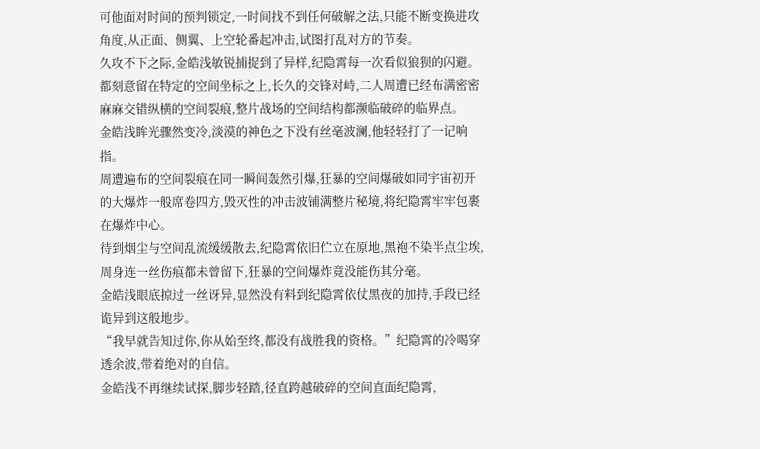可他面对时间的预判锁定,一时间找不到任何破解之法,只能不断变换进攻角度,从正面、侧翼、上空轮番起冲击,试图打乱对方的节奏。
久攻不下之际,金皓浅敏锐捕捉到了异样,纪隐霄每一次看似狼狈的闪避。
都刻意留在特定的空间坐标之上,长久的交锋对峙,二人周遭已经布满密密麻麻交错纵横的空间裂痕,整片战场的空间结构都濒临破碎的临界点。
金皓浅眸光骤然变冷,淡漠的神色之下没有丝毫波澜,他轻轻打了一记响指。
周遭遍布的空间裂痕在同一瞬间轰然引爆,狂暴的空间爆破如同宇宙初开的大爆炸一般席卷四方,毁灭性的冲击波铺满整片秘境,将纪隐霄牢牢包裹在爆炸中心。
待到烟尘与空间乱流缓缓散去,纪隐霄依旧伫立在原地,黑袍不染半点尘埃,周身连一丝伤痕都未曾留下,狂暴的空间爆炸竟没能伤其分毫。
金皓浅眼底掠过一丝讶异,显然没有料到纪隐霄依仗黑夜的加持,手段已经诡异到这般地步。
“我早就告知过你,你从始至终,都没有战胜我的资格。”纪隐霄的冷喝穿透余波,带着绝对的自信。
金皓浅不再继续试探,脚步轻踏,径直跨越破碎的空间直面纪隐霄,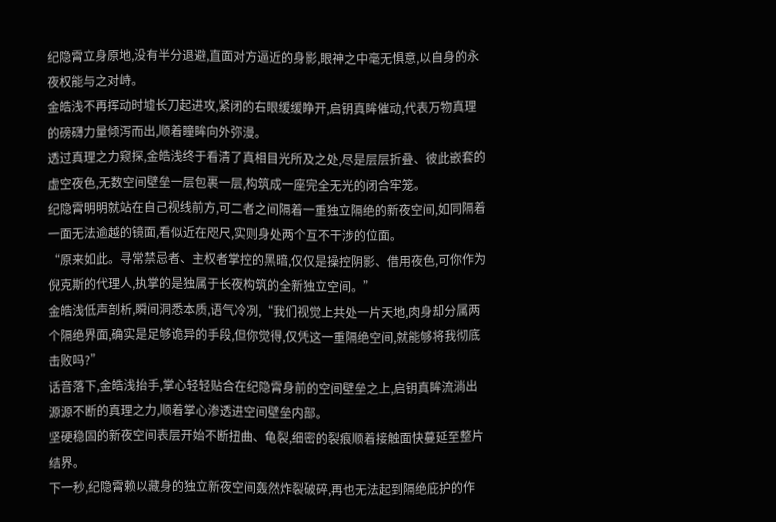纪隐霄立身原地,没有半分退避,直面对方逼近的身影,眼神之中毫无惧意,以自身的永夜权能与之对峙。
金皓浅不再挥动时墟长刀起进攻,紧闭的右眼缓缓睁开,启钥真眸催动,代表万物真理的磅礴力量倾泻而出,顺着瞳眸向外弥漫。
透过真理之力窥探,金皓浅终于看清了真相目光所及之处,尽是层层折叠、彼此嵌套的虚空夜色,无数空间壁垒一层包裹一层,构筑成一座完全无光的闭合牢笼。
纪隐霄明明就站在自己视线前方,可二者之间隔着一重独立隔绝的新夜空间,如同隔着一面无法逾越的镜面,看似近在咫尺,实则身处两个互不干涉的位面。
“原来如此。寻常禁忌者、主权者掌控的黑暗,仅仅是操控阴影、借用夜色,可你作为倪克斯的代理人,执掌的是独属于长夜构筑的全新独立空间。”
金皓浅低声剖析,瞬间洞悉本质,语气冷冽,“我们视觉上共处一片天地,肉身却分属两个隔绝界面,确实是足够诡异的手段,但你觉得,仅凭这一重隔绝空间,就能够将我彻底击败吗?”
话音落下,金皓浅抬手,掌心轻轻贴合在纪隐霄身前的空间壁垒之上,启钥真眸流淌出源源不断的真理之力,顺着掌心渗透进空间壁垒内部。
坚硬稳固的新夜空间表层开始不断扭曲、龟裂,细密的裂痕顺着接触面快蔓延至整片结界。
下一秒,纪隐霄赖以藏身的独立新夜空间轰然炸裂破碎,再也无法起到隔绝庇护的作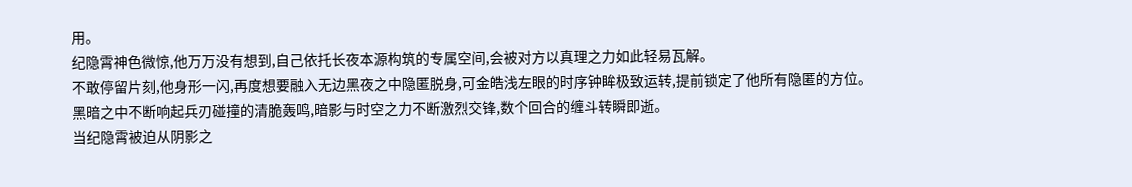用。
纪隐霄神色微惊,他万万没有想到,自己依托长夜本源构筑的专属空间,会被对方以真理之力如此轻易瓦解。
不敢停留片刻,他身形一闪,再度想要融入无边黑夜之中隐匿脱身,可金皓浅左眼的时序钟眸极致运转,提前锁定了他所有隐匿的方位。
黑暗之中不断响起兵刃碰撞的清脆轰鸣,暗影与时空之力不断激烈交锋,数个回合的缠斗转瞬即逝。
当纪隐霄被迫从阴影之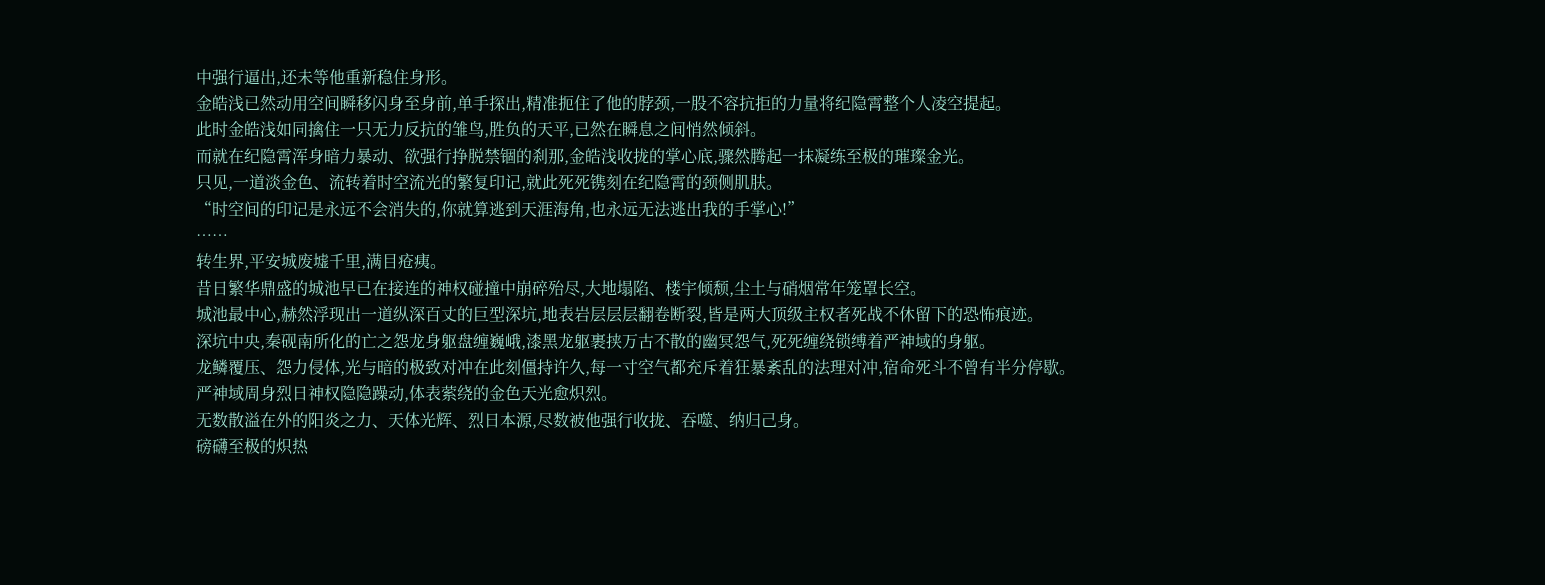中强行逼出,还未等他重新稳住身形。
金皓浅已然动用空间瞬移闪身至身前,单手探出,精准扼住了他的脖颈,一股不容抗拒的力量将纪隐霄整个人凌空提起。
此时金皓浅如同擒住一只无力反抗的雏鸟,胜负的天平,已然在瞬息之间悄然倾斜。
而就在纪隐霄浑身暗力暴动、欲强行挣脱禁锢的刹那,金皓浅收拢的掌心底,骤然腾起一抹凝练至极的璀璨金光。
只见,一道淡金色、流转着时空流光的繁复印记,就此死死镌刻在纪隐霄的颈侧肌肤。
“时空间的印记是永远不会消失的,你就算逃到天涯海角,也永远无法逃出我的手掌心!”
……
转生界,平安城废墟千里,满目疮痍。
昔日繁华鼎盛的城池早已在接连的神权碰撞中崩碎殆尽,大地塌陷、楼宇倾颓,尘土与硝烟常年笼罩长空。
城池最中心,赫然浮现出一道纵深百丈的巨型深坑,地表岩层层层翻卷断裂,皆是两大顶级主权者死战不休留下的恐怖痕迹。
深坑中央,秦砚南所化的亡之怨龙身躯盘缠巍峨,漆黑龙躯裹挟万古不散的幽冥怨气,死死缠绕锁缚着严神域的身躯。
龙鳞覆压、怨力侵体,光与暗的极致对冲在此刻僵持许久,每一寸空气都充斥着狂暴紊乱的法理对冲,宿命死斗不曾有半分停歇。
严神域周身烈日神权隐隐躁动,体表萦绕的金色天光愈炽烈。
无数散溢在外的阳炎之力、天体光辉、烈日本源,尽数被他强行收拢、吞噬、纳归己身。
磅礴至极的炽热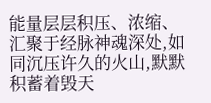能量层层积压、浓缩、汇聚于经脉神魂深处,如同沉压许久的火山,默默积蓄着毁天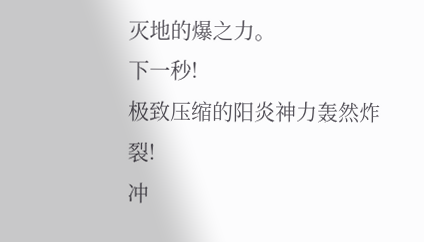灭地的爆之力。
下一秒!
极致压缩的阳炎神力轰然炸裂!
冲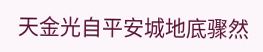天金光自平安城地底骤然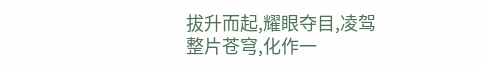拔升而起,耀眼夺目,凌驾整片苍穹,化作一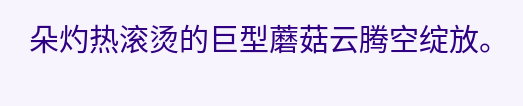朵灼热滚烫的巨型蘑菇云腾空绽放。